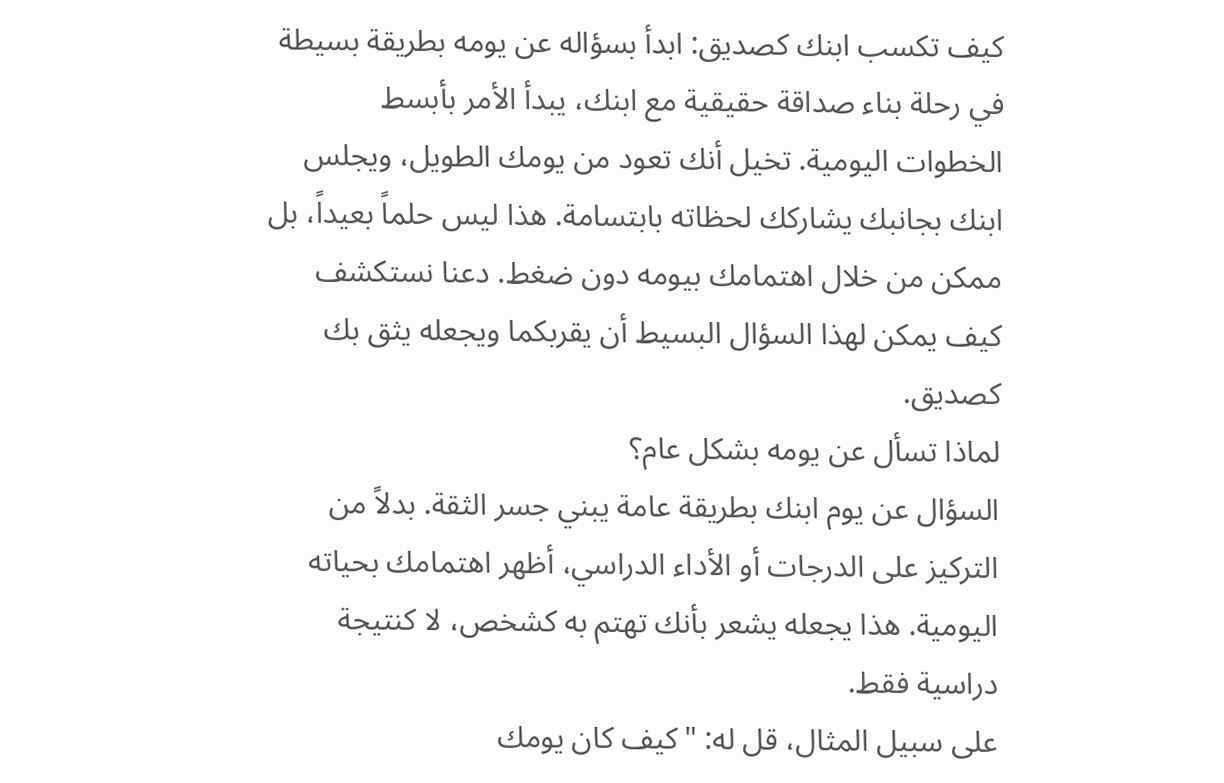كيف تكسب ابنك كصديق: ابدأ بسؤاله عن يومه بطريقة بسيطة
في رحلة بناء صداقة حقيقية مع ابنك، يبدأ الأمر بأبسط الخطوات اليومية. تخيل أنك تعود من يومك الطويل، ويجلس ابنك بجانبك يشاركك لحظاته بابتسامة. هذا ليس حلماً بعيداً، بل ممكن من خلال اهتمامك بيومه دون ضغط. دعنا نستكشف كيف يمكن لهذا السؤال البسيط أن يقربكما ويجعله يثق بك كصديق.
لماذا تسأل عن يومه بشكل عام؟
السؤال عن يوم ابنك بطريقة عامة يبني جسر الثقة. بدلاً من التركيز على الدرجات أو الأداء الدراسي، أظهر اهتمامك بحياته اليومية. هذا يجعله يشعر بأنك تهتم به كشخص، لا كنتيجة دراسية فقط.
على سبيل المثال، قل له: "كيف كان يومك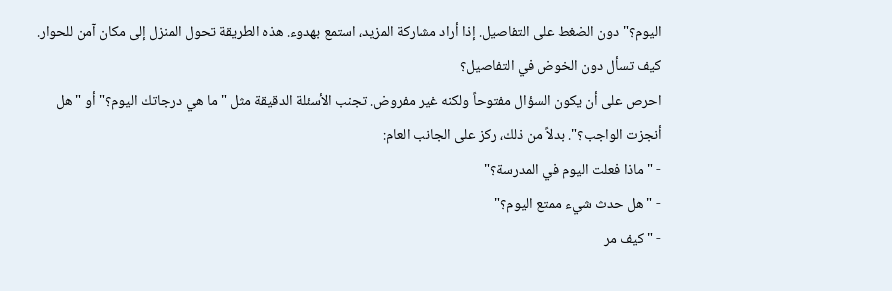اليوم؟" دون الضغط على التفاصيل. إذا أراد مشاركة المزيد، استمع بهدوء. هذه الطريقة تحول المنزل إلى مكان آمن للحوار.
كيف تسأل دون الخوض في التفاصيل؟
احرص على أن يكون السؤال مفتوحاً ولكنه غير مفروض. تجنب الأسئلة الدقيقة مثل "ما هي درجاتك اليوم؟" أو "هل أنجزت الواجب؟". بدلاً من ذلك، ركز على الجانب العام:
- "ماذا فعلت اليوم في المدرسة؟"
- "هل حدث شيء ممتع اليوم؟"
- "كيف مر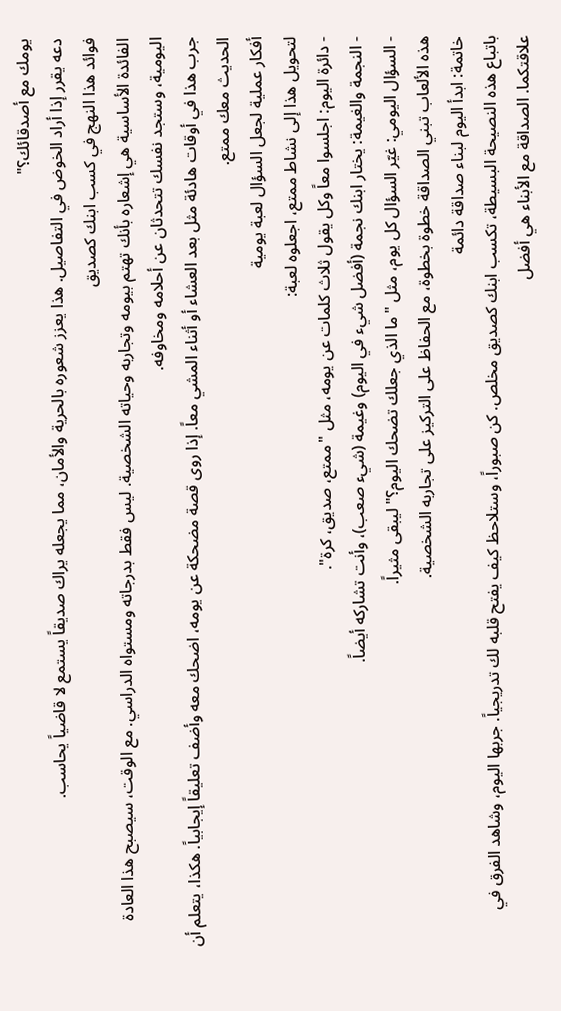يومك مع أصدقائك؟"
دعه يقرر إذا أراد الخوض في التفاصيل. هذا يعزز شعوره بالحرية والأمان، مما يجعله يراك صديقاً يستمع لا قاضياً يحاسب.
فوائد هذا النهج في كسب ابنك كصديق
الفائدة الأساسية هي إشعاره بأنك تهتم بيومه وتجاربه وحياته الشخصية. ليس فقط بدرجاته ومستواه الدراسي. مع الوقت، سيصبح هذا العادة اليومية، وستجد نفسك تتحدثان عن أحلامه ومخاوفه.
جرب هذا في أوقات هادئة مثل بعد العشاء أو أثناء المشي معاً. إذا روى قصة مضحكة عن يومه، اضحك معه وأضف تعليقاً إيجابياً. هكذا، يتعلم أن الحديث معك ممتع.
أفكار عملية لجعل السؤال لعبة يومية
لتحويل هذا إلى نشاط ممتع، اجعلوه لعبة:
- دائرة اليوم: اجلسوا معاً وكل يقول ثلاث كلمات عن يومه، مثل "ممتع، صديق، كرة".
- النجمة والغيمة: يختار ابنك نجمة (أفضل شيء في اليوم) وغيمة (شيء صعب)، وأنت تشاركه أيضاً.
- السؤال اليومي: غيّر السؤال كل يوم، مثل "ما الذي جعلك تضحك اليوم؟" ليبقى مثيراً.
هذه الألعاب تبني الصداقة خطوة بخطوة، مع الحفاظ على التركيز على تجاربه الشخصية.
خاتمة: ابدأ اليوم لبناء صداقة دائمة
باتباع هذه النصيحة البسيطة، تكسب ابنك كصديق مخلص. كن صبوراً، وستلاحظ كيف يفتح قلبه لك تدريجياً. جربها اليوم، وشاهد الفرق في علاقتكما. الصداقة مع الأبناء هي أفضل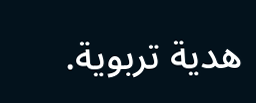هدية تربوية.